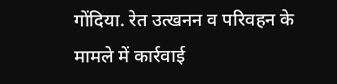गोंदिया. रेत उत्खनन व परिवहन के मामले में कार्रवाई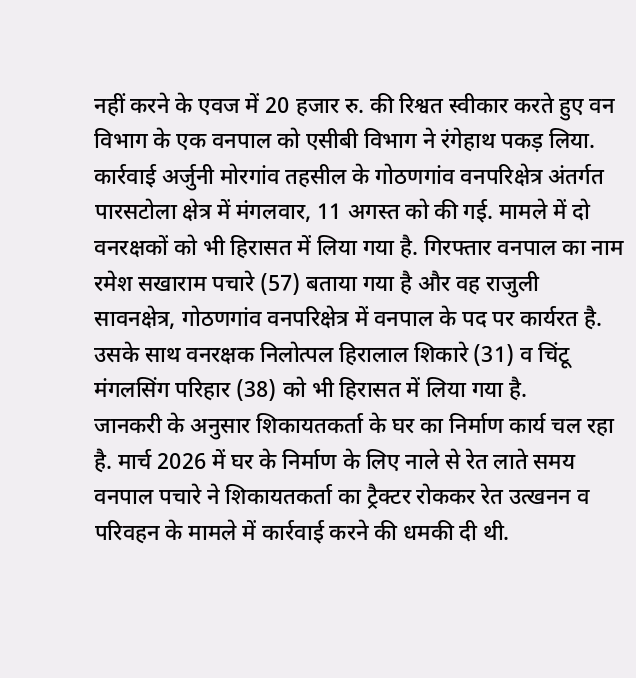नहीं करने के एवज में 20 हजार रु. की रिश्वत स्वीकार करते हुए वन विभाग के एक वनपाल को एसीबी विभाग ने रंगेहाथ पकड़ लिया. कार्रवाई अर्जुनी मोरगांव तहसील के गोठणगांव वनपरिक्षेत्र अंतर्गत पारसटोला क्षेत्र में मंगलवार, 11 अगस्त को की गई. मामले में दो वनरक्षकों को भी हिरासत में लिया गया है. गिरफ्तार वनपाल का नाम रमेश सखाराम पचारे (57) बताया गया है और वह राजुली सावनक्षेत्र, गोठणगांव वनपरिक्षेत्र में वनपाल के पद पर कार्यरत है. उसके साथ वनरक्षक निलोत्पल हिरालाल शिकारे (31) व चिंटू मंगलसिंग परिहार (38) को भी हिरासत में लिया गया है.
जानकरी के अनुसार शिकायतकर्ता के घर का निर्माण कार्य चल रहा है. मार्च 2026 में घर के निर्माण के लिए नाले से रेत लाते समय वनपाल पचारे ने शिकायतकर्ता का ट्रैक्टर रोककर रेत उत्खनन व परिवहन के मामले में कार्रवाई करने की धमकी दी थी.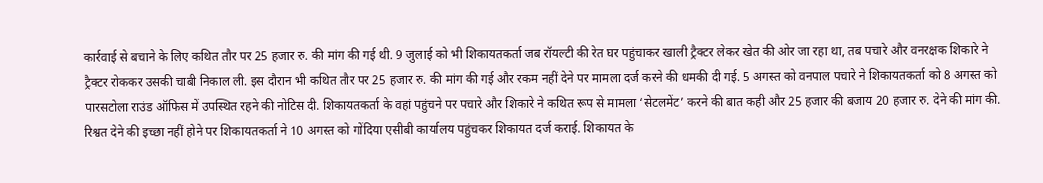कार्रवाई से बचाने के लिए कथित तौर पर 25 हजार रु. की मांग की गई थी. 9 जुलाई को भी शिकायतकर्ता जब रॉयल्टी की रेत घर पहुंचाकर खाली ट्रैक्टर लेकर खेत की ओर जा रहा था, तब पचारे और वनरक्षक शिकारे ने ट्रैक्टर रोककर उसकी चाबी निकाल ली. इस दौरान भी कथित तौर पर 25 हजार रु. की मांग की गई और रकम नहीं देने पर मामला दर्ज करने की धमकी दी गई. 5 अगस्त को वनपाल पचारे ने शिकायतकर्ता को 8 अगस्त को पारसटोला राउंड ऑफिस में उपस्थित रहने की नोटिस दी. शिकायतकर्ता के वहां पहुंचने पर पचारे और शिकारे ने कथित रूप से मामला ‘सेटलमेंट’ करने की बात कही और 25 हजार की बजाय 20 हजार रु. देने की मांग की. रिश्वत देने की इच्छा नहीं होने पर शिकायतकर्ता ने 10 अगस्त को गोंदिया एसीबी कार्यालय पहुंचकर शिकायत दर्ज कराई. शिकायत के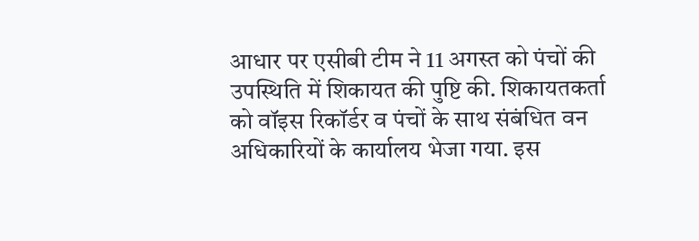आधार पर एसीबी टीम ने 11 अगस्त को पंचों की उपस्थिति में शिकायत की पुष्टि की. शिकायतकर्ता को वॉइस रिकॉर्डर व पंचों के साथ संबंधित वन अधिकारियों के कार्यालय भेजा गया. इस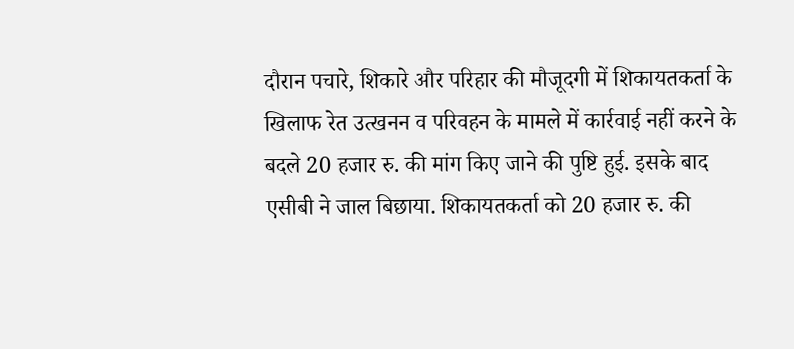दौरान पचारे, शिकारे और परिहार की मौजूदगी में शिकायतकर्ता के खिलाफ रेत उत्खनन व परिवहन के मामले में कार्रवाई नहीं करने के बदले 20 हजार रु. की मांग किए जाने की पुष्टि हुई. इसके बाद एसीबी ने जाल बिछाया. शिकायतकर्ता को 20 हजार रु. की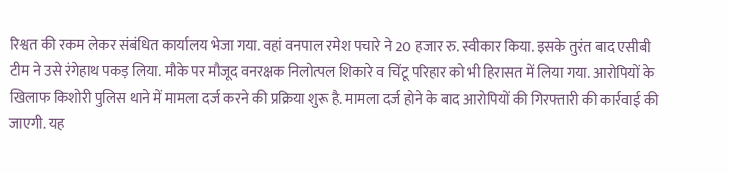रिश्वत की रकम लेकर संबंधित कार्यालय भेजा गया. वहां वनपाल रमेश पचारे ने 20 हजार रु. स्वीकार किया. इसके तुरंत बाद एसीबी टीम ने उसे रंगेहाथ पकड़ लिया. मौके पर मौजूद वनरक्षक निलोत्पल शिकारे व चिंटू परिहार को भी हिरासत में लिया गया. आरोपियों के खिलाफ किशोरी पुलिस थाने में मामला दर्ज करने की प्रक्रिया शुरू है. मामला दर्ज होने के बाद आरोपियों की गिरफ्तारी की कार्रवाई की जाएगी. यह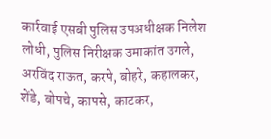कार्रवाई एसबी पुलिस उपअधीक्षक निलेश लोधी, पुलिस निरीक्षक उमाकांत उगले, अरविंद राऊत, करपे, बोहरे, कहालकर, शेंडे, बोपचे, कापसे, काटकर,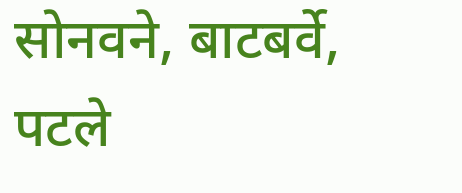सोनवने, बाटबर्वे, पटले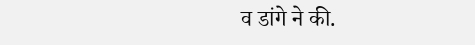व डांगे ने की.